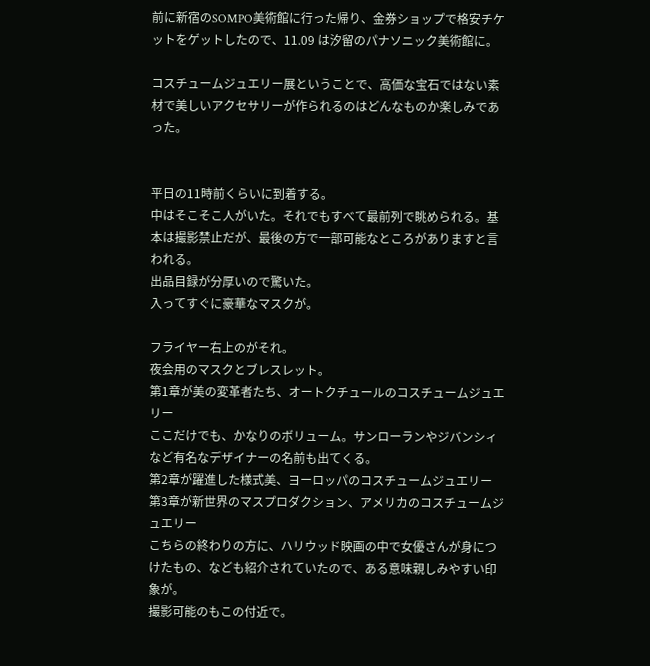前に新宿のSOMPO美術館に行った帰り、金券ショップで格安チケットをゲットしたので、11.09 は汐留のパナソニック美術館に。

コスチュームジュエリー展ということで、高価な宝石ではない素材で美しいアクセサリーが作られるのはどんなものか楽しみであった。


平日の11時前くらいに到着する。
中はそこそこ人がいた。それでもすべて最前列で眺められる。基本は撮影禁止だが、最後の方で一部可能なところがありますと言われる。
出品目録が分厚いので驚いた。
入ってすぐに豪華なマスクが。

フライヤー右上のがそれ。
夜会用のマスクとブレスレット。
第1章が美の変革者たち、オートクチュールのコスチュームジュエリー
ここだけでも、かなりのボリューム。サンローランやジバンシィなど有名なデザイナーの名前も出てくる。
第2章が躍進した様式美、ヨーロッパのコスチュームジュエリー
第3章が新世界のマスプロダクション、アメリカのコスチュームジュエリー
こちらの終わりの方に、ハリウッド映画の中で女優さんが身につけたもの、なども紹介されていたので、ある意味親しみやすい印象が。
撮影可能のもこの付近で。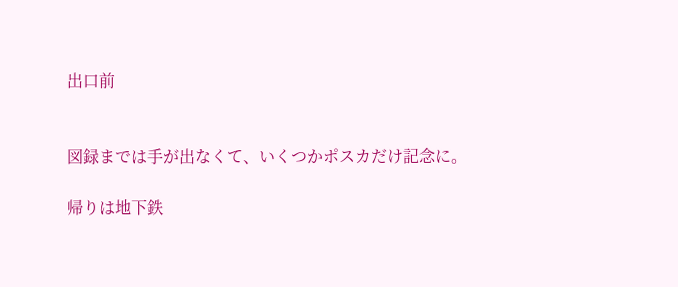出口前


図録までは手が出なくて、いくつかポスカだけ記念に。

帰りは地下鉄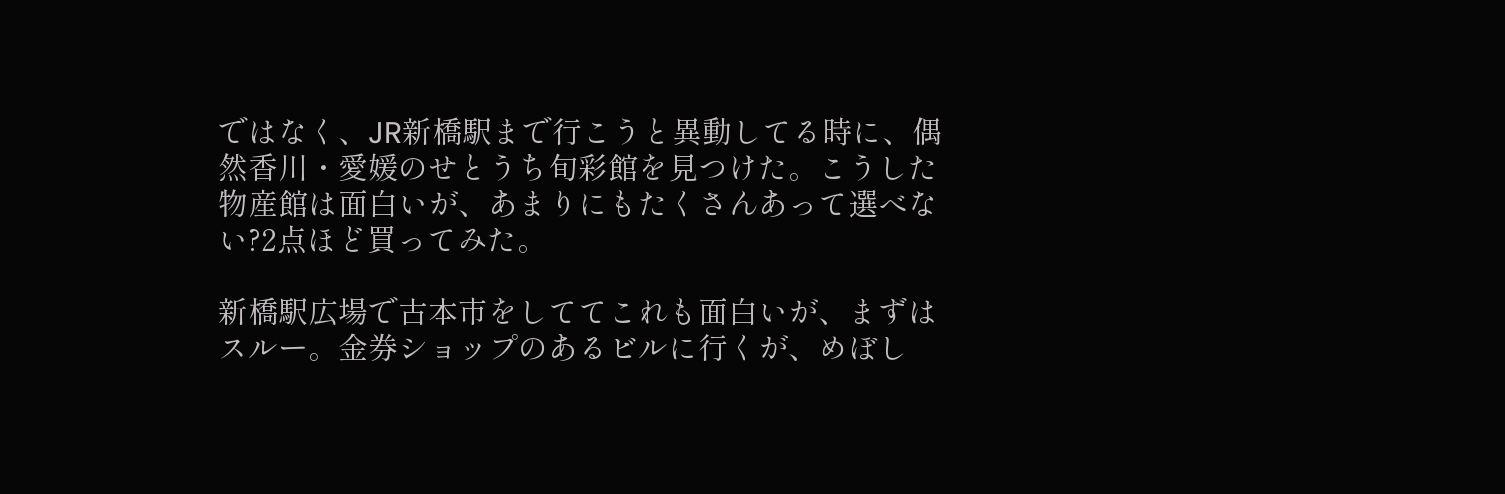ではなく、JR新橋駅まで行こうと異動してる時に、偶然香川・愛媛のせとうち旬彩館を見つけた。こうした物産館は面白いが、あまりにもたくさんあって選べない?2点ほど買ってみた。

新橋駅広場で古本市をしててこれも面白いが、まずはスルー。金券ショップのあるビルに行くが、めぼし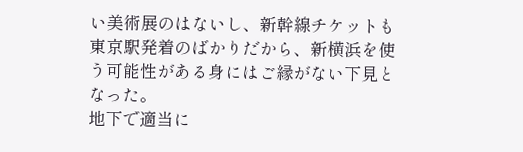い美術展のはないし、新幹線チケットも東京駅発着のばかりだから、新横浜を使う可能性がある身にはご縁がない下見となった。
地下で適当に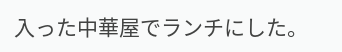入った中華屋でランチにした。